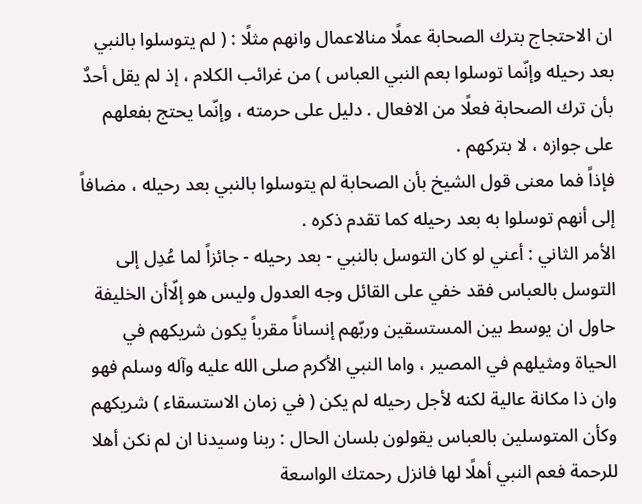ان الاحتجاج بترك الصحابة عملًا منالاعمال وانهم مثلًا : ( لم يتوسلوا بالنبي بعد رحيله وإنّما توسلوا بعم النبي العباس ) من غرائب الكلام ، إذ لم يقل أحدٌ بأن ترك الصحابة فعلًا من الافعال . دليل على حرمته ، وإنّما يحتج بفعلهم على جوازه ، لا بتركهم .
فإذاً فما معنى قول الشيخ بأن الصحابة لم يتوسلوا بالنبي بعد رحيله ، مضافاً إلى أنهم توسلوا به بعد رحيله كما تقدم ذكره .
الأمر الثاني : أعني لو كان التوسل بالنبي - بعد رحيله - جائزاً لما عُدِل إلى التوسل بالعباس فقد خفي على القائل وجه العدول وليس هو إلّاأن الخليفة حاول ان يوسط بين المستسقين وربّهم إنساناً مقرباً يكون شريكهم في الحياة ومثيلهم في المصير ، واما النبي الأكرم صلى الله عليه وآله وسلم فهو وان ذا مكانة عالية لكنه لأجل رحيله لم يكن ( في زمان الاستسقاء ) شريكهم وكأن المتوسلين بالعباس يقولون بلسان الحال : ربنا وسيدنا ان لم نكن أهلا للرحمة فعم النبي أهلًا لها فانزل رحمتك الواسعة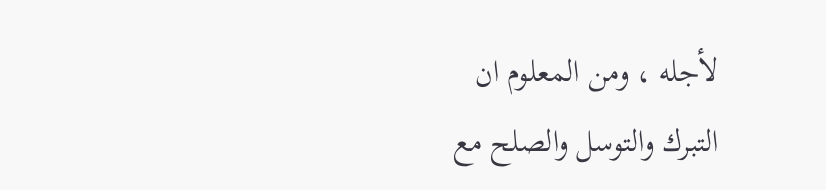لأجله ، ومن المعلوم ان
التبرك والتوسل والصلح مع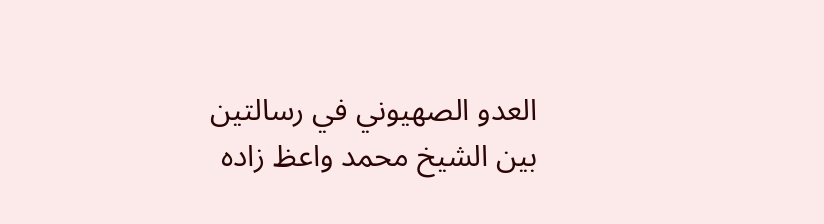العدو الصهيوني في رسالتين بين الشيخ محمد واعظ زاده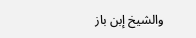والشيخ إبن باز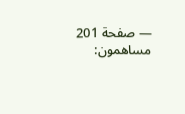— صفحة 201
مساهمون: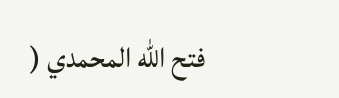فتح الله المحمدي (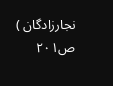نجارزادگان )
ص٢٠١